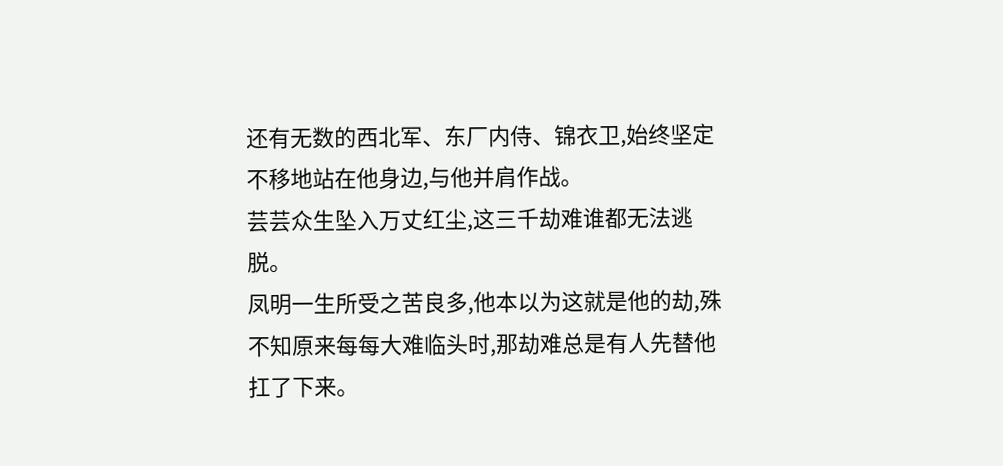还有无数的西北军、东厂内侍、锦衣卫,始终坚定不移地站在他身边,与他并肩作战。
芸芸众生坠入万丈红尘,这三千劫难谁都无法逃脱。
凤明一生所受之苦良多,他本以为这就是他的劫,殊不知原来每每大难临头时,那劫难总是有人先替他扛了下来。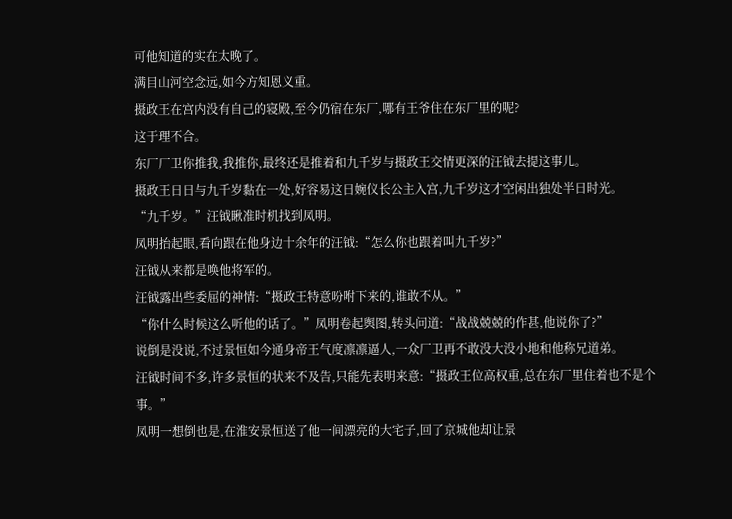可他知道的实在太晚了。
满目山河空念远,如今方知恩义重。
摄政王在宫内没有自己的寝殿,至今仍宿在东厂,哪有王爷住在东厂里的呢?
这于理不合。
东厂厂卫你推我,我推你,最终还是推着和九千岁与摄政王交情更深的汪钺去提这事儿。
摄政王日日与九千岁黏在一处,好容易这日婉仪长公主入宫,九千岁这才空闲出独处半日时光。
“九千岁。”汪钺瞅准时机找到凤明。
凤明抬起眼,看向跟在他身边十余年的汪钺:“怎么你也跟着叫九千岁?”
汪钺从来都是唤他将军的。
汪钺露出些委屈的神情:“摄政王特意吩咐下来的,谁敢不从。”
“你什么时候这么听他的话了。”凤明卷起舆图,转头问道:“战战兢兢的作甚,他说你了?”
说倒是没说,不过景恒如今通身帝王气度凛凛逼人,一众厂卫再不敢没大没小地和他称兄道弟。
汪钺时间不多,许多景恒的状来不及告,只能先表明来意:“摄政王位高权重,总在东厂里住着也不是个事。”
凤明一想倒也是,在淮安景恒送了他一间漂亮的大宅子,回了京城他却让景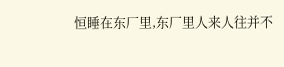恒睡在东厂里,东厂里人来人往并不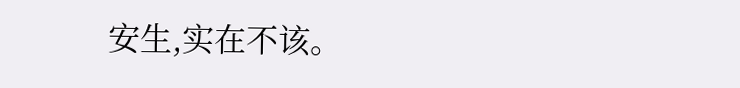安生,实在不该。